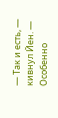— Так и есть, — кивнул Йен. — Особенно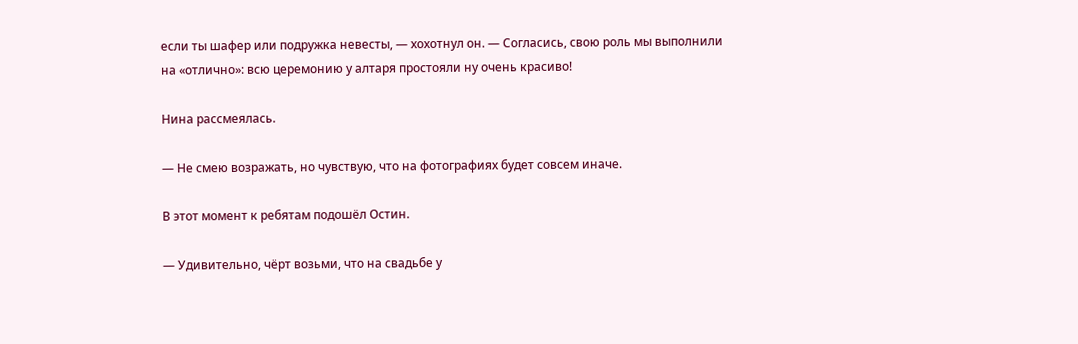если ты шафер или подружка невесты, — хохотнул он. — Согласись, свою роль мы выполнили на «отлично»: всю церемонию у алтаря простояли ну очень красиво!

Нина рассмеялась.

— Не смею возражать, но чувствую, что на фотографиях будет совсем иначе.

В этот момент к ребятам подошёл Остин.

— Удивительно, чёрт возьми, что на свадьбе у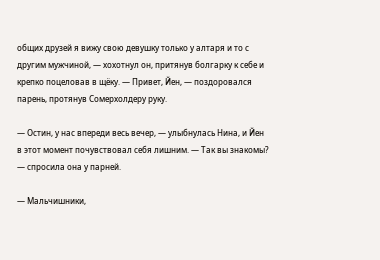общих друзей я вижу свою девушку только у алтаря и то с другим мужчиной, — хохотнул он, притянув болгарку к себе и крепко поцеловав в щёку. — Привет, Йен, — поздоровался парень, протянув Сомерхолдеру руку.

— Остин, у нас впереди весь вечер, — улыбнулась Нина, и Йен в этот момент почувствовал себя лишним. — Так вы знакомы? — спросила она у парней.

— Мальчишники,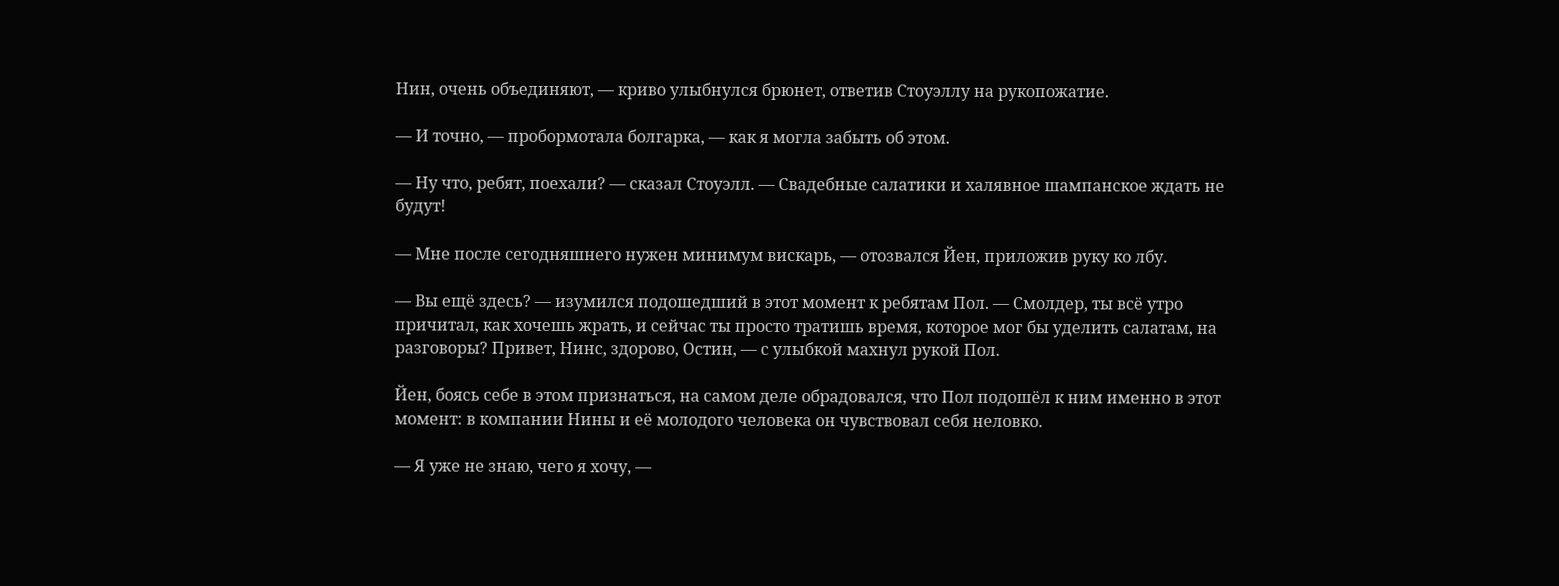Нин, очень объединяют, — криво улыбнулся брюнет, ответив Стоуэллу на рукопожатие.

— И точно, — пробормотала болгарка, — как я могла забыть об этом.

— Ну что, ребят, поехали? — сказал Стоуэлл. — Свадебные салатики и халявное шампанское ждать не будут!

— Мне после сегодняшнего нужен минимум вискарь, — отозвался Йен, приложив руку ко лбу.

— Вы ещё здесь? — изумился подошедший в этот момент к ребятам Пол. — Смолдер, ты всё утро причитал, как хочешь жрать, и сейчас ты просто тратишь время, которое мог бы уделить салатам, на разговоры? Привет, Нинс, здорово, Остин, — с улыбкой махнул рукой Пол.

Йен, боясь себе в этом признаться, на самом деле обрадовался, что Пол подошёл к ним именно в этот момент: в компании Нины и её молодого человека он чувствовал себя неловко.

— Я уже не знаю, чего я хочу, —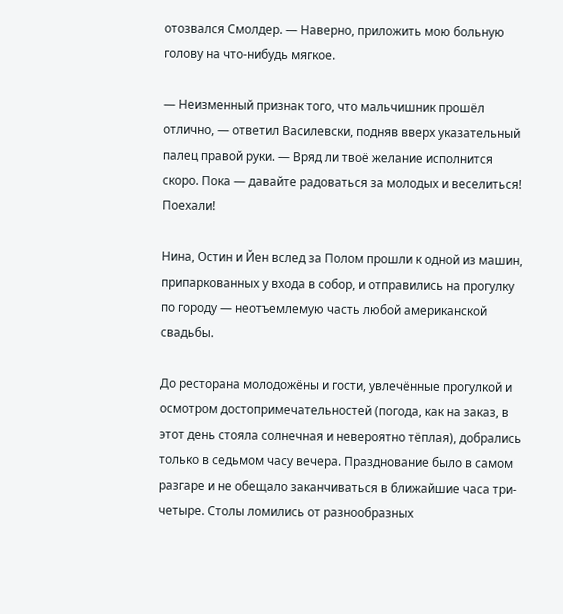отозвался Смолдер. — Наверно, приложить мою больную голову на что-нибудь мягкое.

— Неизменный признак того, что мальчишник прошёл отлично, — ответил Василевски, подняв вверх указательный палец правой руки. — Вряд ли твоё желание исполнится скоро. Пока — давайте радоваться за молодых и веселиться! Поехали!

Нина, Остин и Йен вслед за Полом прошли к одной из машин, припаркованных у входа в собор, и отправились на прогулку по городу — неотъемлемую часть любой американской свадьбы.

До ресторана молодожёны и гости, увлечённые прогулкой и осмотром достопримечательностей (погода, как на заказ, в этот день стояла солнечная и невероятно тёплая), добрались только в седьмом часу вечера. Празднование было в самом разгаре и не обещало заканчиваться в ближайшие часа три-четыре. Столы ломились от разнообразных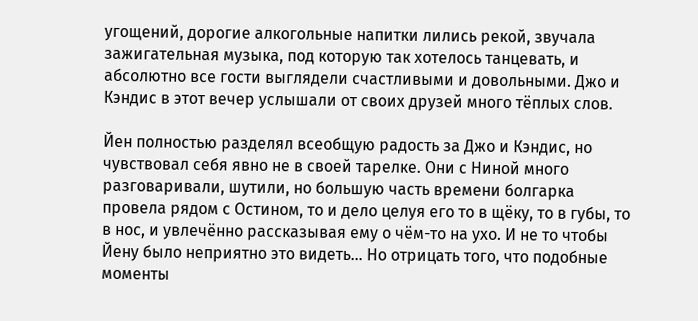угощений, дорогие алкогольные напитки лились рекой, звучала зажигательная музыка, под которую так хотелось танцевать, и абсолютно все гости выглядели счастливыми и довольными. Джо и Кэндис в этот вечер услышали от своих друзей много тёплых слов.

Йен полностью разделял всеобщую радость за Джо и Кэндис, но чувствовал себя явно не в своей тарелке. Они с Ниной много разговаривали, шутили, но большую часть времени болгарка провела рядом с Остином, то и дело целуя его то в щёку, то в губы, то в нос, и увлечённо рассказывая ему о чём-то на ухо. И не то чтобы Йену было неприятно это видеть… Но отрицать того, что подобные моменты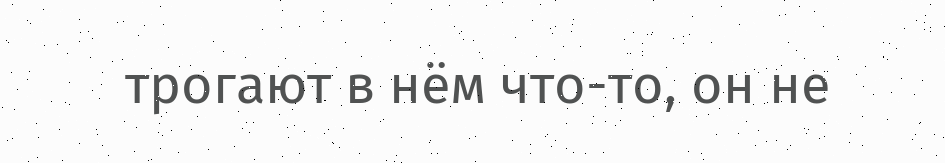трогают в нём что-то, он не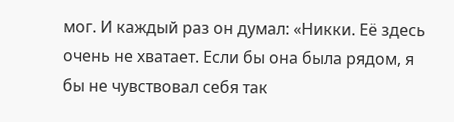мог. И каждый раз он думал: «Никки. Её здесь очень не хватает. Если бы она была рядом, я бы не чувствовал себя так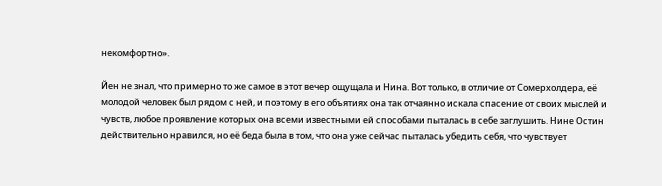некомфортно».

Йен не знал, что примерно то же самое в этот вечер ощущала и Нина. Вот только, в отличие от Сомерхолдера, её молодой человек был рядом с ней, и поэтому в его объятиях она так отчаянно искала спасение от своих мыслей и чувств, любое проявление которых она всеми известными ей способами пыталась в себе заглушить. Нине Остин действительно нравился, но её беда была в том, что она уже сейчас пыталась убедить себя, что чувствует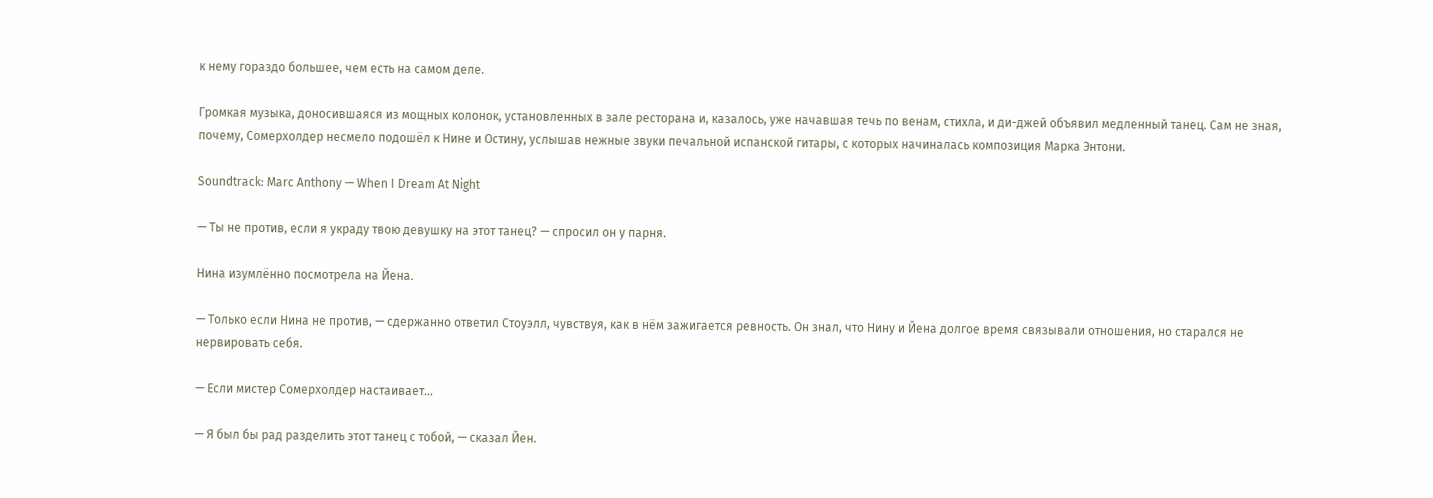к нему гораздо большее, чем есть на самом деле.

Громкая музыка, доносившаяся из мощных колонок, установленных в зале ресторана и, казалось, уже начавшая течь по венам, стихла, и ди-джей объявил медленный танец. Сам не зная, почему, Сомерхолдер несмело подошёл к Нине и Остину, услышав нежные звуки печальной испанской гитары, с которых начиналась композиция Марка Энтони.

Soundtrack: Marc Anthony — When I Dream At Night

— Ты не против, если я украду твою девушку на этот танец? — спросил он у парня.

Нина изумлённо посмотрела на Йена.

— Только если Нина не против, — сдержанно ответил Стоуэлл, чувствуя, как в нём зажигается ревность. Он знал, что Нину и Йена долгое время связывали отношения, но старался не нервировать себя.

— Если мистер Сомерхолдер настаивает…

— Я был бы рад разделить этот танец с тобой, — сказал Йен.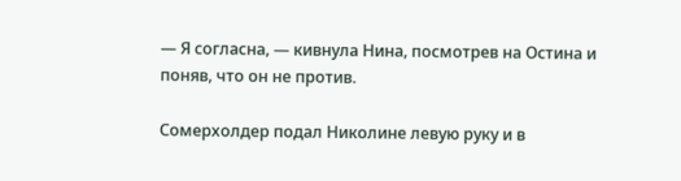— Я согласна, — кивнула Нина, посмотрев на Остина и поняв, что он не против.

Сомерхолдер подал Николине левую руку и в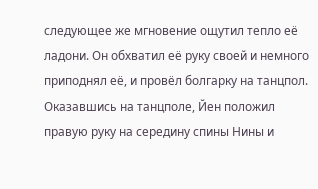следующее же мгновение ощутил тепло её ладони. Он обхватил её руку своей и немного приподнял её, и провёл болгарку на танцпол. Оказавшись на танцполе, Йен положил правую руку на середину спины Нины и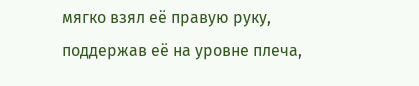мягко взял её правую руку, поддержав её на уровне плеча,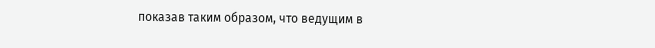показав таким образом, что ведущим в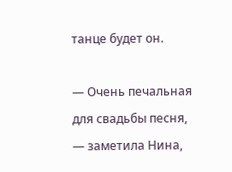танце будет он.

— Очень печальная для свадьбы песня, — заметила Нина,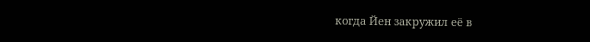когда Йен закружил её в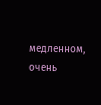медленном, очень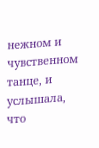нежном и чувственном танце, и услышала, что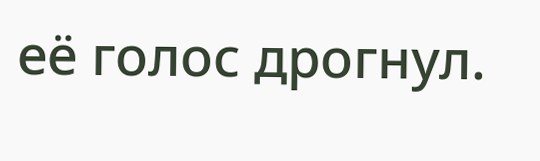её голос дрогнул.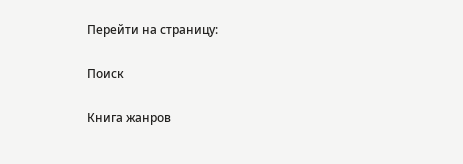Перейти на страницу:

Поиск

Книга жанров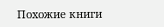Похожие книги